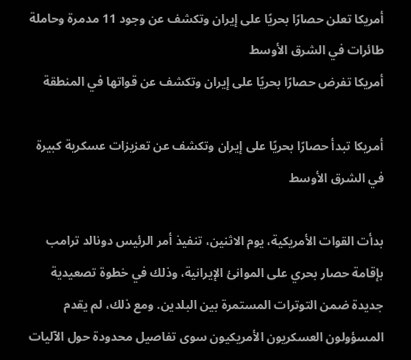أمريكا تعلن حصارًا بحريًا على إيران وتكشف عن وجود 11 مدمرة وحاملة طائرات في الشرق الأوسط
أمريكا تفرض حصارًا بحريًا على إيران وتكشف عن قواتها في المنطقة

أمريكا تبدأ حصارًا بحريًا على إيران وتكشف عن تعزيزات عسكرية كبيرة في الشرق الأوسط

بدأت القوات الأمريكية، يوم الاثنين، تنفيذ أمر الرئيس دونالد ترامب بإقامة حصار بحري على الموانئ الإيرانية، وذلك في خطوة تصعيدية جديدة ضمن التوترات المستمرة بين البلدين. ومع ذلك، لم يقدم المسؤولون العسكريون الأمريكيون سوى تفاصيل محدودة حول الآليات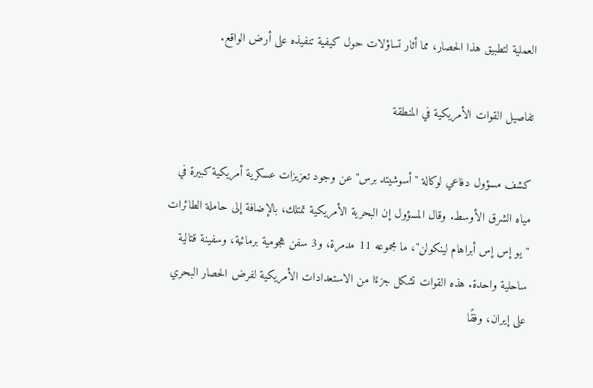العملية لتطبيق هذا الحصار، مما أثار تساؤلات حول كيفية تنفيذه على أرض الواقع.

تفاصيل القوات الأمريكية في المنطقة

كشف مسؤول دفاعي لوكالة "أسوشيتد برس" عن وجود تعزيزات عسكرية أمريكية كبيرة في مياه الشرق الأوسط. وقال المسؤول إن البحرية الأمريكية تمتلك، بالإضافة إلى حاملة الطائرات "يو إس إس أبراهام لينكولن"، ما مجموعه 11 مدمرة، و3 سفن هجومية برمائية، وسفينة قتالية ساحلية واحدة. هذه القوات تشكل جزءًا من الاستعدادات الأمريكية لفرض الحصار البحري على إيران، وفقًا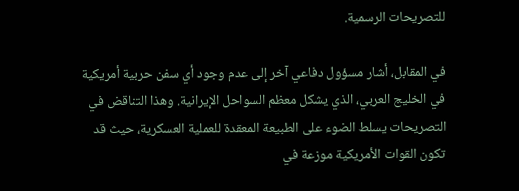للتصريحات الرسمية.

في المقابل، أشار مسؤول دفاعي آخر إلى عدم وجود أي سفن حربية أمريكية في الخليج العربي، الذي يشكل معظم السواحل الإيرانية. وهذا التناقض في التصريحات يسلط الضوء على الطبيعة المعقدة للعملية العسكرية، حيث قد تكون القوات الأمريكية موزعة في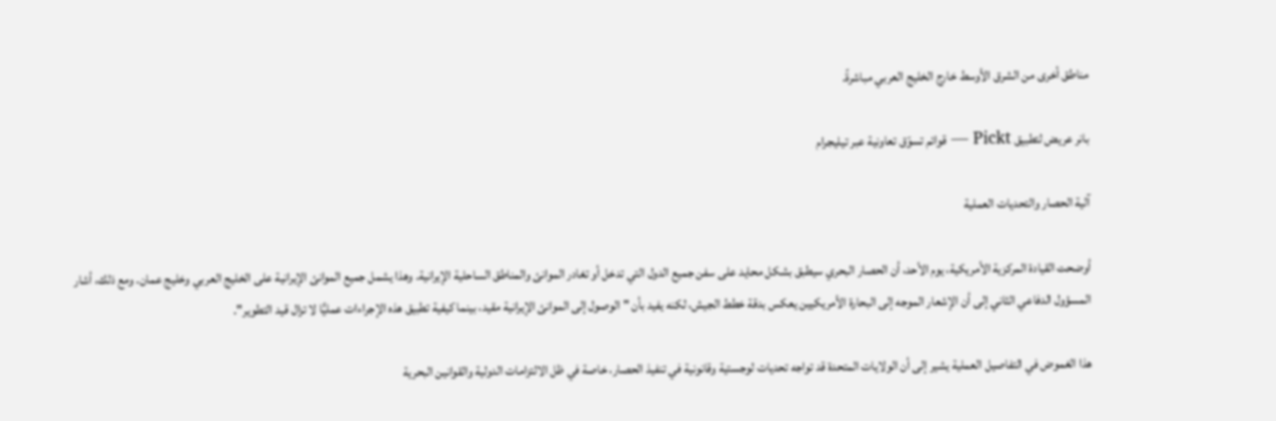مناطق أخرى من الشرق الأوسط خارج الخليج العربي مباشرةً.

بانر عريض لتطبيق Pickt — قوائم تسوّق تعاونية عبر تيليجرام

آلية الحصار والتحديات العملية

أوضحت القيادة المركزية الأمريكية، يوم الأحد، أن الحصار البحري سيطبق بشكل محايد على سفن جميع الدول التي تدخل أو تغادر الموانئ والمناطق الساحلية الإيرانية. وهذا يشمل جميع الموانئ الإيرانية على الخليج العربي وخليج عمان. ومع ذلك، أشار المسؤول الدفاعي الثاني إلى أن الإشعار الموجه إلى البحارة الأمريكيين يعكس بدقة خطط الجيش، لكنه يفيد بأن "الوصول إلى الموانئ الإيرانية مقيد، بينما كيفية تطبيق هذه الإجراءات عمليًّا لا تزال قيد التطوير".

هذا الغموض في التفاصيل العملية يشير إلى أن الولايات المتحدة قد تواجه تحديات لوجستية وقانونية في تنفيذ الحصار، خاصة في ظل الالتزامات الدولية والقوانين البحرية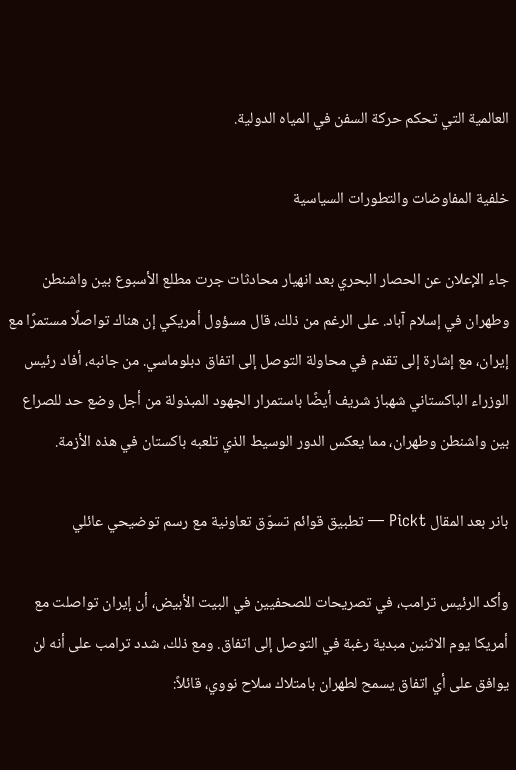العالمية التي تحكم حركة السفن في المياه الدولية.

خلفية المفاوضات والتطورات السياسية

جاء الإعلان عن الحصار البحري بعد انهيار محادثات جرت مطلع الأسبوع بين واشنطن وطهران في إسلام آباد. على الرغم من ذلك، قال مسؤول أمريكي إن هناك تواصلًا مستمرًا مع إيران، مع إشارة إلى تقدم في محاولة التوصل إلى اتفاق دبلوماسي. من جانبه، أفاد رئيس الوزراء الباكستاني شهباز شريف أيضًا باستمرار الجهود المبذولة من أجل وضع حد للصراع بين واشنطن وطهران، مما يعكس الدور الوسيط الذي تلعبه باكستان في هذه الأزمة.

بانر بعد المقال Pickt — تطبيق قوائم تسوّق تعاونية مع رسم توضيحي عائلي

وأكد الرئيس ترامب، في تصريحات للصحفيين في البيت الأبيض، أن إيران تواصلت مع أمريكا يوم الاثنين مبدية رغبة في التوصل إلى اتفاق. ومع ذلك، شدد ترامب على أنه لن يوافق على أي اتفاق يسمح لطهران بامتلاك سلاح نووي، قائلاً: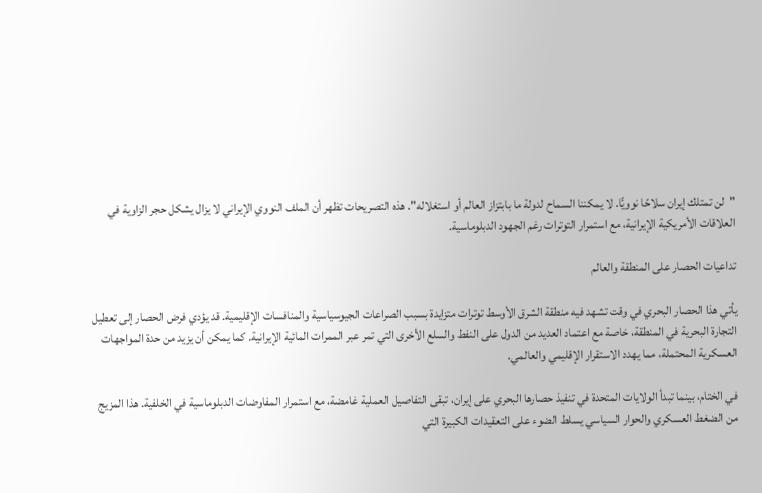"لن تمتلك إيران سلاحًا نوويًّا. لا يمكننا السماح لدولة ما بابتزاز العالم أو استغلاله". هذه التصريحات تظهر أن الملف النووي الإيراني لا يزال يشكل حجر الزاوية في العلاقات الأمريكية الإيرانية، مع استمرار التوترات رغم الجهود الدبلوماسية.

تداعيات الحصار على المنطقة والعالم

يأتي هذا الحصار البحري في وقت تشهد فيه منطقة الشرق الأوسط توترات متزايدة بسبب الصراعات الجيوسياسية والمنافسات الإقليمية. قد يؤدي فرض الحصار إلى تعطيل التجارة البحرية في المنطقة، خاصة مع اعتماد العديد من الدول على النفط والسلع الأخرى التي تمر عبر الممرات المائية الإيرانية. كما يمكن أن يزيد من حدة المواجهات العسكرية المحتملة، مما يهدد الاستقرار الإقليمي والعالمي.

في الختام، بينما تبدأ الولايات المتحدة في تنفيذ حصارها البحري على إيران، تبقى التفاصيل العملية غامضة، مع استمرار المفاوضات الدبلوماسية في الخلفية. هذا المزيج من الضغط العسكري والحوار السياسي يسلط الضوء على التعقيدات الكبيرة التي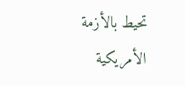تحيط بالأزمة الأمريكية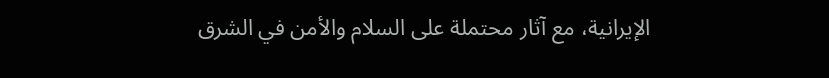الإيرانية، مع آثار محتملة على السلام والأمن في الشرق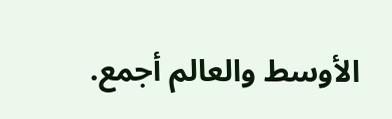الأوسط والعالم أجمع.